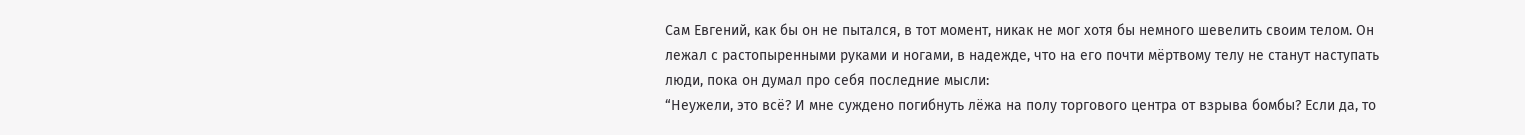Сам Евгений, как бы он не пытался, в тот момент, никак не мог хотя бы немного шевелить своим телом. Он лежал с растопыренными руками и ногами, в надежде, что на его почти мёртвому телу не станут наступать люди, пока он думал про себя последние мысли:
“Неужели, это всё? И мне суждено погибнуть лёжа на полу торгового центра от взрыва бомбы? Если да, то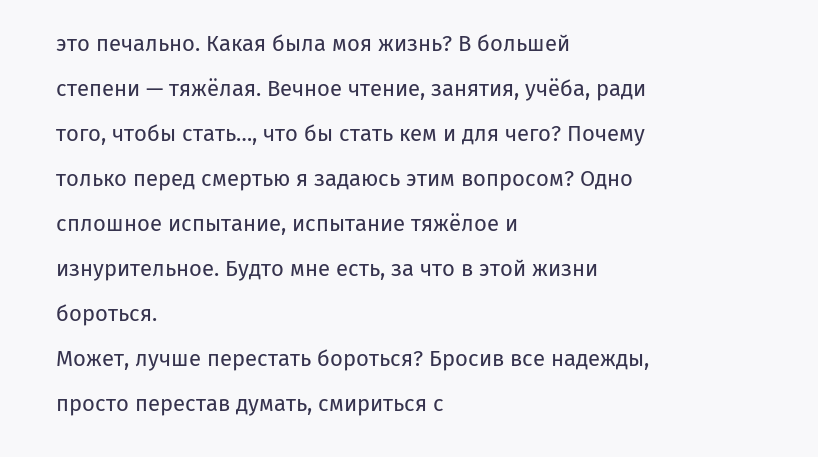это печально. Какая была моя жизнь? В большей степени — тяжёлая. Вечное чтение, занятия, учёба, ради того, чтобы стать…, что бы стать кем и для чего? Почему только перед смертью я задаюсь этим вопросом? Одно сплошное испытание, испытание тяжёлое и изнурительное. Будто мне есть, за что в этой жизни бороться.
Может, лучше перестать бороться? Бросив все надежды, просто перестав думать, смириться с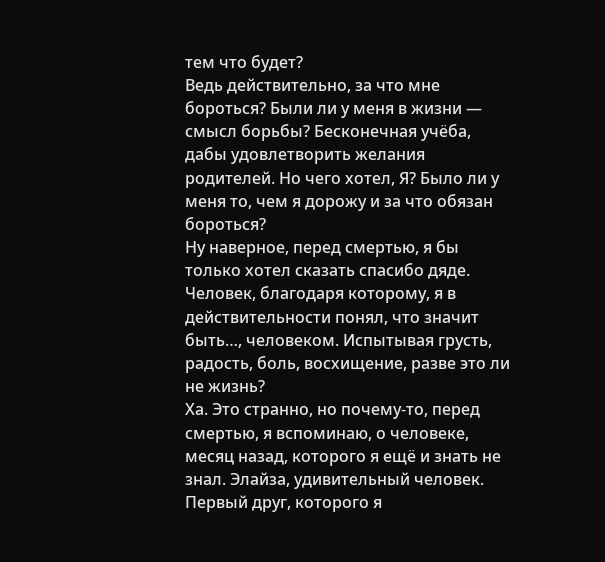тем что будет?
Ведь действительно, за что мне бороться? Были ли у меня в жизни — смысл борьбы? Бесконечная учёба, дабы удовлетворить желания родителей. Но чего хотел, Я? Было ли у меня то, чем я дорожу и за что обязан бороться?
Ну наверное, перед смертью, я бы только хотел сказать спасибо дяде. Человек, благодаря которому, я в действительности понял, что значит быть…, человеком. Испытывая грусть, радость, боль, восхищение, разве это ли не жизнь?
Ха. Это странно, но почему-то, перед смертью, я вспоминаю, о человеке, месяц назад, которого я ещё и знать не знал. Элайза, удивительный человек. Первый друг, которого я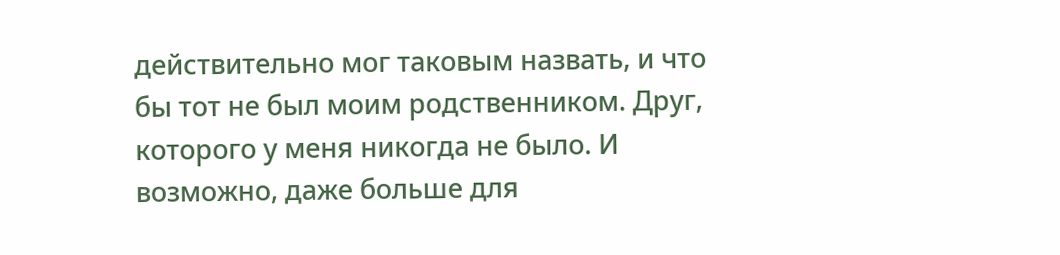действительно мог таковым назвать, и что бы тот не был моим родственником. Друг, которого у меня никогда не было. И возможно, даже больше для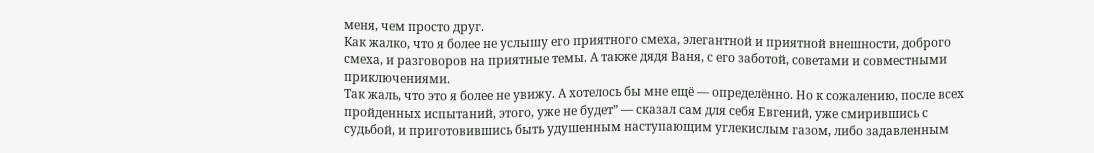меня, чем просто друг.
Как жалко, что я более не услышу его приятного смеха, элегантной и приятной внешности, доброго смеха, и разговоров на приятные темы. А также дядя Ваня, с его заботой, советами и совместными приключениями.
Так жаль, что это я более не увижу. А хотелось бы мне ещё — определённо. Но к сожалению, после всех пройденных испытаний, этого, уже не будет” — сказал сам для себя Евгений, уже смирившись с судьбой, и приготовившись быть удушенным наступающим углекислым газом, либо задавленным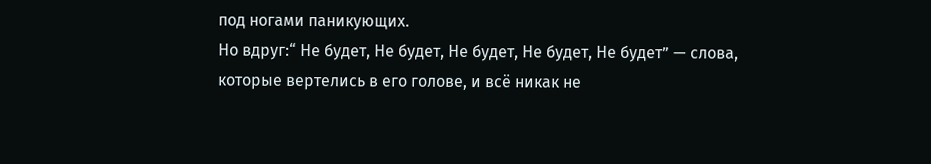под ногами паникующих.
Но вдруг:“ Не будет, Не будет, Не будет, Не будет, Не будет” — слова, которые вертелись в его голове, и всё никак не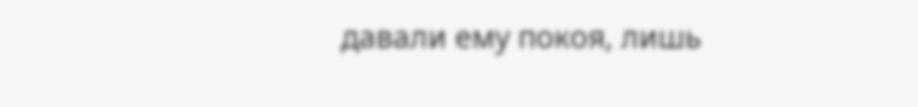давали ему покоя, лишь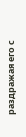раздражая его с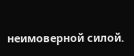неимоверной силой.